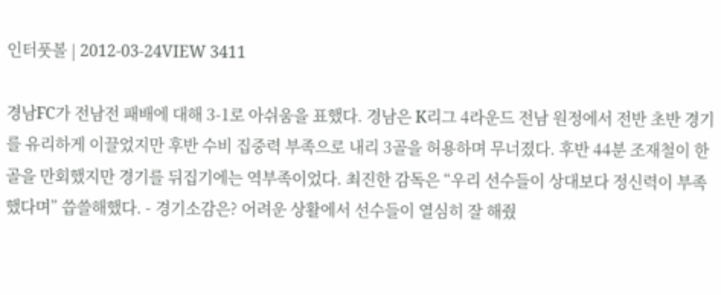인터풋볼 | 2012-03-24VIEW 3411

경남FC가 전남전 패배에 대해 3-1로 아쉬움을 표했다. 경남은 K리그 4라운드 전남 원정에서 전반 초반 경기를 유리하게 이끌었지만 후반 수비 집중력 부족으로 내리 3골을 허용하며 무너졌다. 후반 44분 조재철이 한 골을 만회했지만 경기를 뒤집기에는 역부족이었다. 최진한 감독은 “우리 선수들이 상대보다 정신력이 부족했다며” 씁쓸해했다. - 경기소감은? 어려운 상활에서 선수들이 열심히 잘 해줬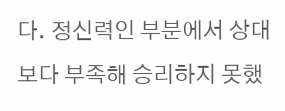다. 정신력인 부분에서 상대보다 부족해 승리하지 못했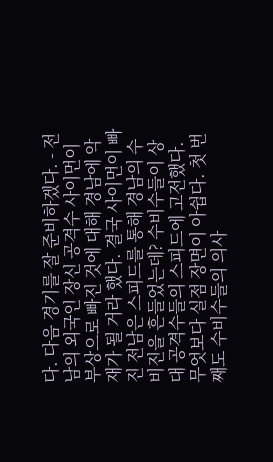다. 다음 경기를 잘 준비하겠다. - 전남의 외국인 장신 공격수 사이먼이 부상으로 빠진 것에 대해 경남에 악재가 될 거라 했다. 결국 사이먼이 빠진 전남은 스피드를 통해 경남의 수비진을 흔들었는데? 수비수들이 상대 공격수들의 스피드에 고전했다. 무엇보다 실점 장면이 아쉽다. 첫 번째도 수비수들의 의사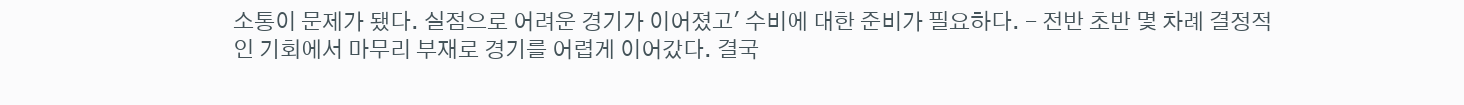소통이 문제가 됐다. 실점으로 어려운 경기가 이어졌고' 수비에 대한 준비가 필요하다. - 전반 초반 몇 차례 결정적인 기회에서 마무리 부재로 경기를 어렵게 이어갔다. 결국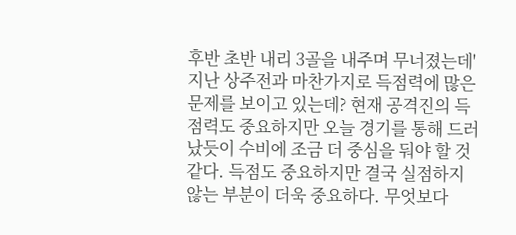후반 초반 내리 3골을 내주며 무너졌는데' 지난 상주전과 마찬가지로 득점력에 많은 문제를 보이고 있는데? 현재 공격진의 득점력도 중요하지만 오늘 경기를 통해 드러났듯이 수비에 조금 더 중심을 둬야 할 것 같다. 득점도 중요하지만 결국 실점하지 않는 부분이 더욱 중요하다. 무엇보다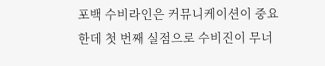포백 수비라인은 커뮤니케이션이 중요한데 첫 번째 실점으로 수비진이 무너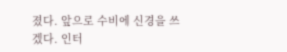졌다. 앞으로 수비에 신경을 쓰겠다. 인터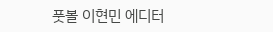풋볼 이현민 에디터